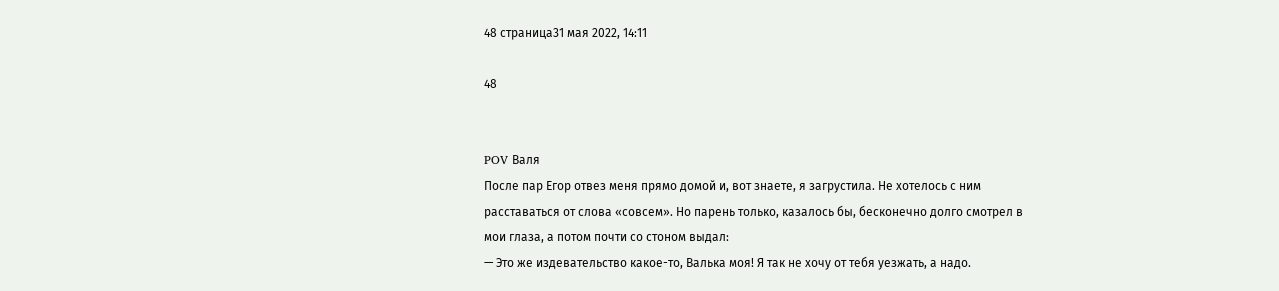48 страница31 мая 2022, 14:11

48


POV Валя
После пар Егор отвез меня прямо домой и, вот знаете, я загрустила. Не хотелось с ним
расставаться от слова «совсем». Но парень только, казалось бы, бесконечно долго смотрел в
мои глаза, а потом почти со стоном выдал:
— Это же издевательство какое-то, Валька моя! Я так не хочу от тебя уезжать, а надо.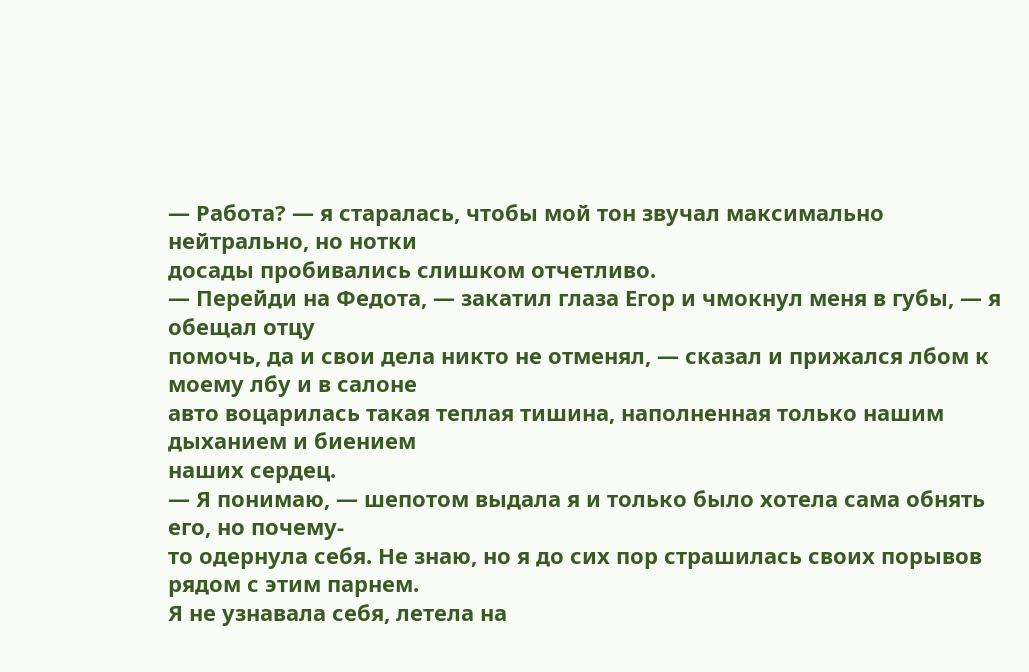— Работа? — я старалась, чтобы мой тон звучал максимально нейтрально, но нотки
досады пробивались слишком отчетливо.
— Перейди на Федота, — закатил глаза Егор и чмокнул меня в губы, — я обещал отцу
помочь, да и свои дела никто не отменял, — сказал и прижался лбом к моему лбу и в салоне
авто воцарилась такая теплая тишина, наполненная только нашим дыханием и биением
наших сердец.
— Я понимаю, — шепотом выдала я и только было хотела сама обнять его, но почему-
то одернула себя. Не знаю, но я до сих пор страшилась своих порывов рядом с этим парнем.
Я не узнавала себя, летела на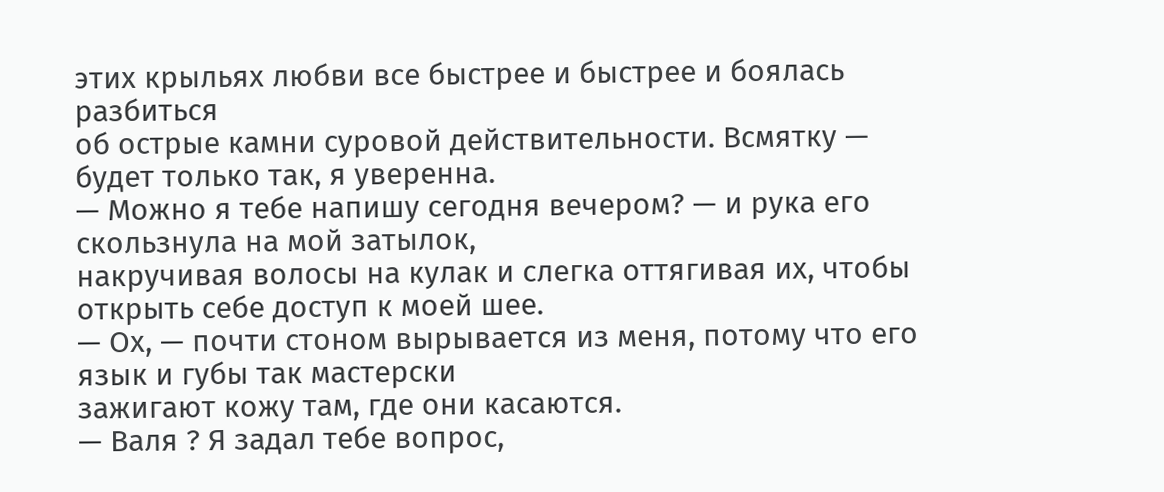этих крыльях любви все быстрее и быстрее и боялась разбиться
об острые камни суровой действительности. Всмятку — будет только так, я уверенна.
— Можно я тебе напишу сегодня вечером? — и рука его скользнула на мой затылок,
накручивая волосы на кулак и слегка оттягивая их, чтобы открыть себе доступ к моей шее.
— Ох, — почти стоном вырывается из меня, потому что его язык и губы так мастерски
зажигают кожу там, где они касаются.
— Валя ? Я задал тебе вопрос,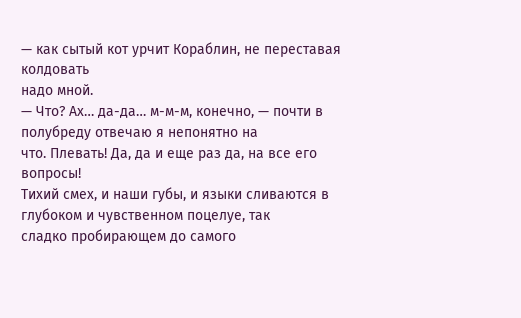— как сытый кот урчит Кораблин, не переставая колдовать
надо мной.
— Что? Ах… да-да… м-м-м, конечно, — почти в полубреду отвечаю я непонятно на
что. Плевать! Да, да и еще раз да, на все его вопросы!
Тихий смех, и наши губы, и языки сливаются в глубоком и чувственном поцелуе, так
сладко пробирающем до самого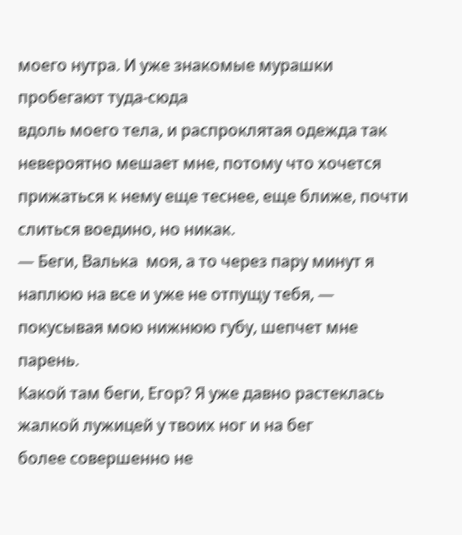моего нутра. И уже знакомые мурашки пробегают туда-сюда
вдоль моего тела, и распроклятая одежда так невероятно мешает мне, потому что хочется
прижаться к нему еще теснее, еще ближе, почти слиться воедино, но никак.
— Беги, Валька  моя, а то через пару минут я наплюю на все и уже не отпущу тебя, —
покусывая мою нижнюю губу, шепчет мне парень.
Какой там беги, Егор? Я уже давно растеклась жалкой лужицей у твоих ног и на бег
более совершенно не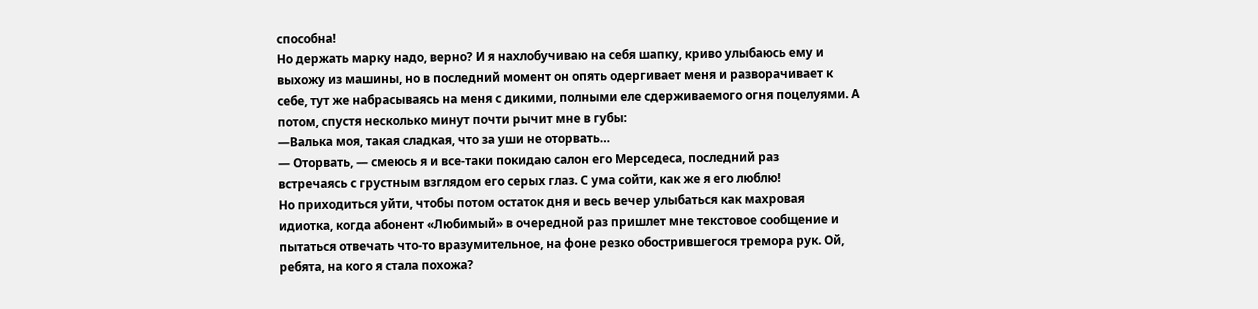способна!
Но держать марку надо, верно? И я нахлобучиваю на себя шапку, криво улыбаюсь ему и
выхожу из машины, но в последний момент он опять одергивает меня и разворачивает к
себе, тут же набрасываясь на меня с дикими, полными еле сдерживаемого огня поцелуями. А
потом, спустя несколько минут почти рычит мне в губы:
—Валька моя, такая сладкая, что за уши не оторвать…
— Оторвать, — смеюсь я и все-таки покидаю салон его Мерседеса, последний раз
встречаясь с грустным взглядом его серых глаз. С ума сойти, как же я его люблю!
Но приходиться уйти, чтобы потом остаток дня и весь вечер улыбаться как махровая
идиотка, когда абонент «Любимый» в очередной раз пришлет мне текстовое сообщение и
пытаться отвечать что-то вразумительное, на фоне резко обострившегося тремора рук. Ой,
ребята, на кого я стала похожа?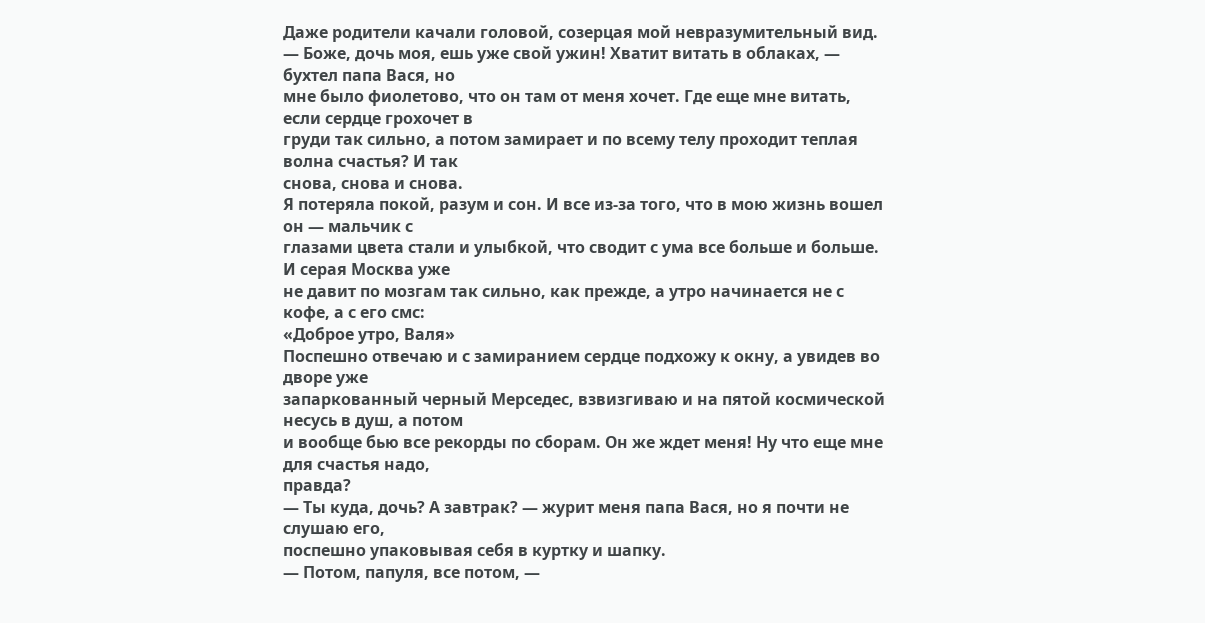Даже родители качали головой, созерцая мой невразумительный вид.
— Боже, дочь моя, ешь уже свой ужин! Хватит витать в облаках, — бухтел папа Вася, но
мне было фиолетово, что он там от меня хочет. Где еще мне витать, если сердце грохочет в
груди так сильно, а потом замирает и по всему телу проходит теплая волна счастья? И так
снова, снова и снова.
Я потеряла покой, разум и сон. И все из-за того, что в мою жизнь вошел он — мальчик с
глазами цвета стали и улыбкой, что сводит с ума все больше и больше. И серая Москва уже
не давит по мозгам так сильно, как прежде, а утро начинается не с кофе, а с его смс:
«Доброе утро, Валя»
Поспешно отвечаю и с замиранием сердце подхожу к окну, а увидев во дворе уже
запаркованный черный Мерседес, взвизгиваю и на пятой космической несусь в душ, а потом
и вообще бью все рекорды по сборам. Он же ждет меня! Ну что еще мне для счастья надо,
правда?
— Ты куда, дочь? А завтрак? — журит меня папа Вася, но я почти не слушаю его,
поспешно упаковывая себя в куртку и шапку.
— Потом, папуля, все потом, —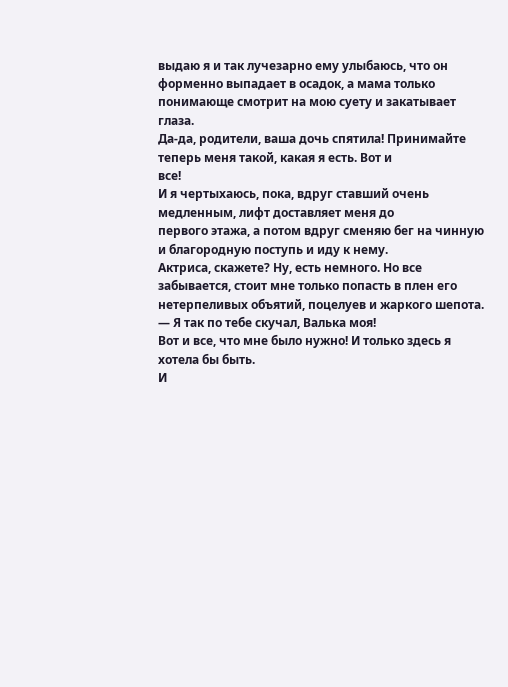выдаю я и так лучезарно ему улыбаюсь, что он
форменно выпадает в осадок, а мама только понимающе смотрит на мою суету и закатывает
глаза.
Да-да, родители, ваша дочь спятила! Принимайте теперь меня такой, какая я есть. Вот и
все!
И я чертыхаюсь, пока, вдруг ставший очень медленным, лифт доставляет меня до
первого этажа, а потом вдруг сменяю бег на чинную и благородную поступь и иду к нему.
Актриса, скажете? Ну, есть немного. Но все забывается, стоит мне только попасть в плен его
нетерпеливых объятий, поцелуев и жаркого шепота.
— Я так по тебе скучал, Валька моя!
Вот и все, что мне было нужно! И только здесь я хотела бы быть.
И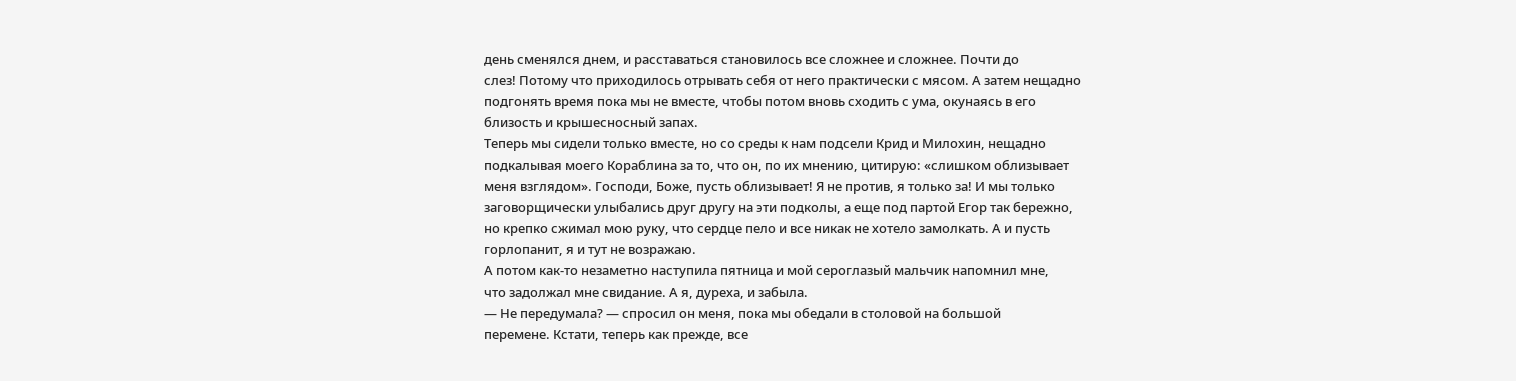день сменялся днем, и расставаться становилось все сложнее и сложнее. Почти до
слез! Потому что приходилось отрывать себя от него практически с мясом. А затем нещадно
подгонять время пока мы не вместе, чтобы потом вновь сходить с ума, окунаясь в его
близость и крышесносный запах.
Теперь мы сидели только вместе, но со среды к нам подсели Крид и Милохин, нещадно
подкалывая моего Кораблина за то, что он, по их мнению, цитирую: «слишком облизывает
меня взглядом». Господи, Боже, пусть облизывает! Я не против, я только за! И мы только
заговорщически улыбались друг другу на эти подколы, а еще под партой Егор так бережно,
но крепко сжимал мою руку, что сердце пело и все никак не хотело замолкать. А и пусть
горлопанит, я и тут не возражаю.
А потом как-то незаметно наступила пятница и мой сероглазый мальчик напомнил мне,
что задолжал мне свидание. А я, дуреха, и забыла.
— Не передумала? — спросил он меня, пока мы обедали в столовой на большой
перемене. Кстати, теперь как прежде, все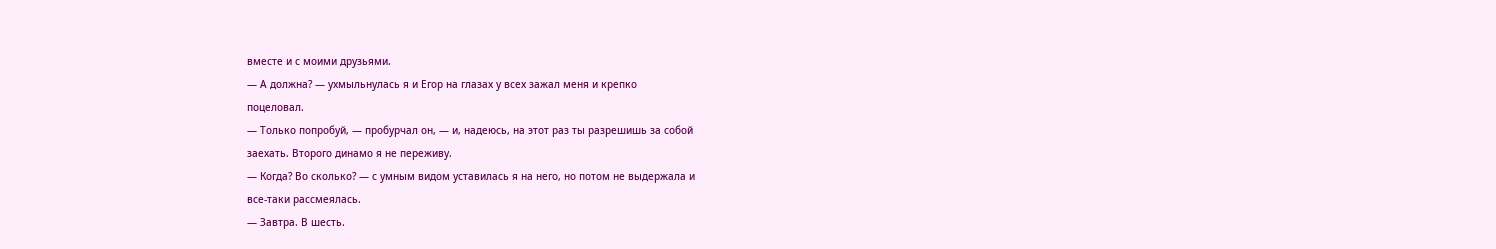вместе и с моими друзьями.
— А должна? — ухмыльнулась я и Егор на глазах у всех зажал меня и крепко
поцеловал.
— Только попробуй, — пробурчал он, — и, надеюсь, на этот раз ты разрешишь за собой
заехать. Второго динамо я не переживу.
— Когда? Во сколько? — с умным видом уставилась я на него, но потом не выдержала и
все-таки рассмеялась.
— Завтра. В шесть.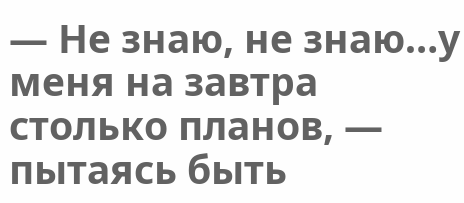— Не знаю, не знаю…у меня на завтра столько планов, — пытаясь быть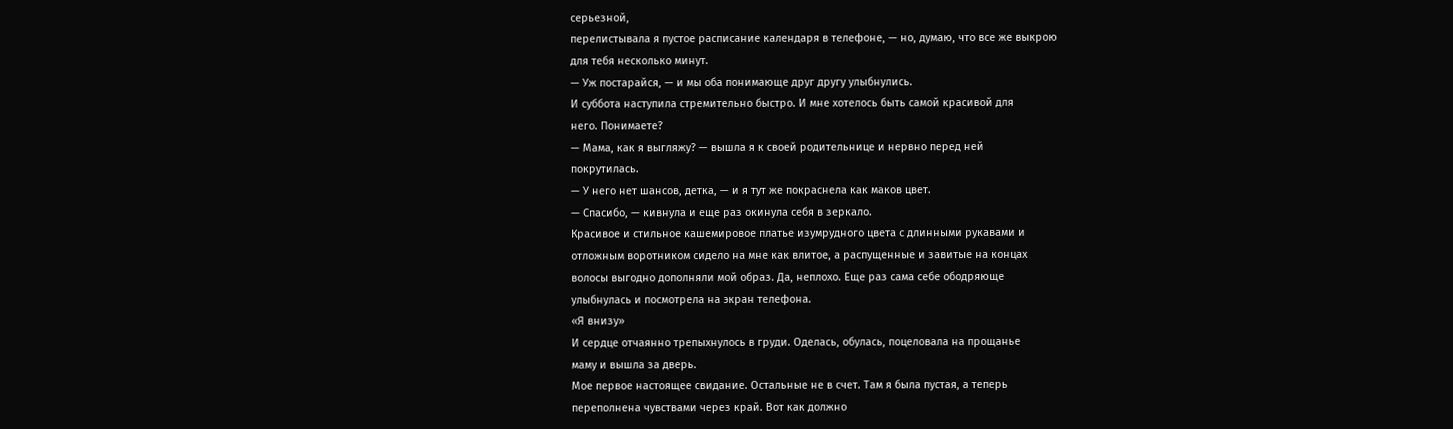серьезной,
перелистывала я пустое расписание календаря в телефоне, — но, думаю, что все же выкрою
для тебя несколько минут.
— Уж постарайся, — и мы оба понимающе друг другу улыбнулись.
И суббота наступила стремительно быстро. И мне хотелось быть самой красивой для
него. Понимаете?
— Мама, как я выгляжу? — вышла я к своей родительнице и нервно перед ней
покрутилась.
— У него нет шансов, детка, — и я тут же покраснела как маков цвет.
— Спасибо, — кивнула и еще раз окинула себя в зеркало.
Красивое и стильное кашемировое платье изумрудного цвета с длинными рукавами и
отложным воротником сидело на мне как влитое, а распущенные и завитые на концах
волосы выгодно дополняли мой образ. Да, неплохо. Еще раз сама себе ободряюще
улыбнулась и посмотрела на экран телефона.
«Я внизу»
И сердце отчаянно трепыхнулось в груди. Оделась, обулась, поцеловала на прощанье
маму и вышла за дверь.
Мое первое настоящее свидание. Остальные не в счет. Там я была пустая, а теперь
переполнена чувствами через край. Вот как должно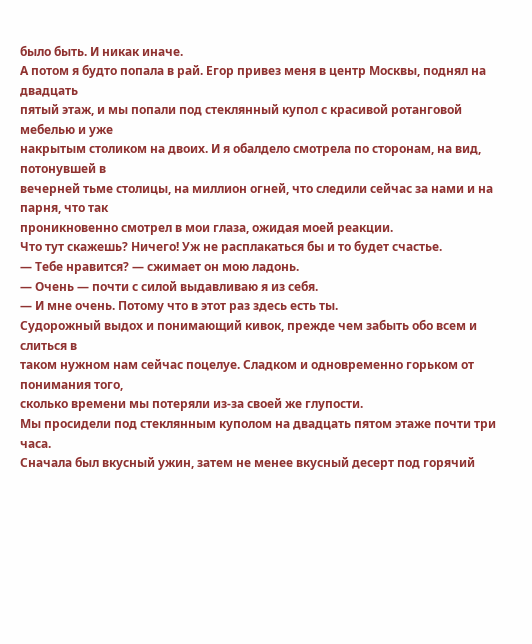было быть. И никак иначе.
А потом я будто попала в рай. Егор привез меня в центр Москвы, поднял на двадцать
пятый этаж, и мы попали под стеклянный купол с красивой ротанговой мебелью и уже
накрытым столиком на двоих. И я обалдело смотрела по сторонам, на вид, потонувшей в
вечерней тьме столицы, на миллион огней, что следили сейчас за нами и на парня, что так
проникновенно смотрел в мои глаза, ожидая моей реакции.
Что тут скажешь? Ничего! Уж не расплакаться бы и то будет счастье.
— Тебе нравится? — сжимает он мою ладонь.
— Очень — почти с силой выдавливаю я из себя.
— И мне очень. Потому что в этот раз здесь есть ты.
Судорожный выдох и понимающий кивок, прежде чем забыть обо всем и слиться в
таком нужном нам сейчас поцелуе. Сладком и одновременно горьком от понимания того,
сколько времени мы потеряли из-за своей же глупости.
Мы просидели под стеклянным куполом на двадцать пятом этаже почти три часа.
Сначала был вкусный ужин, затем не менее вкусный десерт под горячий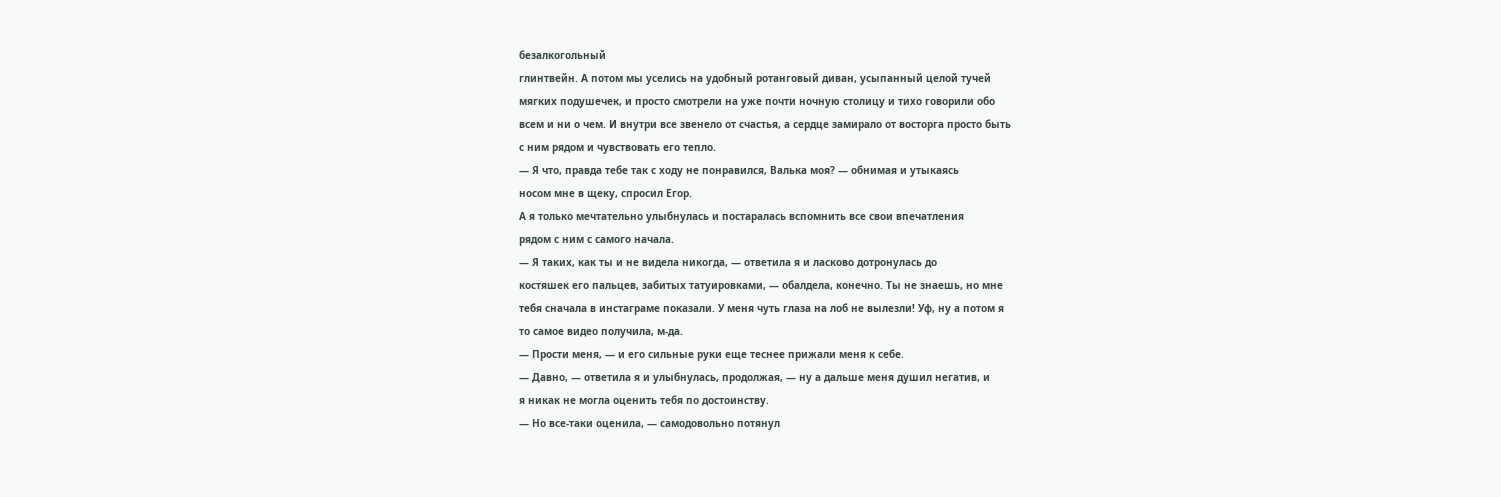безалкогольный
глинтвейн. А потом мы уселись на удобный ротанговый диван, усыпанный целой тучей
мягких подушечек, и просто смотрели на уже почти ночную столицу и тихо говорили обо
всем и ни о чем. И внутри все звенело от счастья, а сердце замирало от восторга просто быть
с ним рядом и чувствовать его тепло.
— Я что, правда тебе так с ходу не понравился, Валька моя? — обнимая и утыкаясь
носом мне в щеку, спросил Егор.
А я только мечтательно улыбнулась и постаралась вспомнить все свои впечатления
рядом с ним с самого начала.
— Я таких, как ты и не видела никогда, — ответила я и ласково дотронулась до
костяшек его пальцев, забитых татуировками, — обалдела, конечно. Ты не знаешь, но мне
тебя сначала в инстаграме показали. У меня чуть глаза на лоб не вылезли! Уф, ну а потом я
то самое видео получила, м-да.
— Прости меня, — и его сильные руки еще теснее прижали меня к себе.
— Давно, — ответила я и улыбнулась, продолжая, — ну а дальше меня душил негатив, и
я никак не могла оценить тебя по достоинству.
— Но все-таки оценила, — самодовольно потянул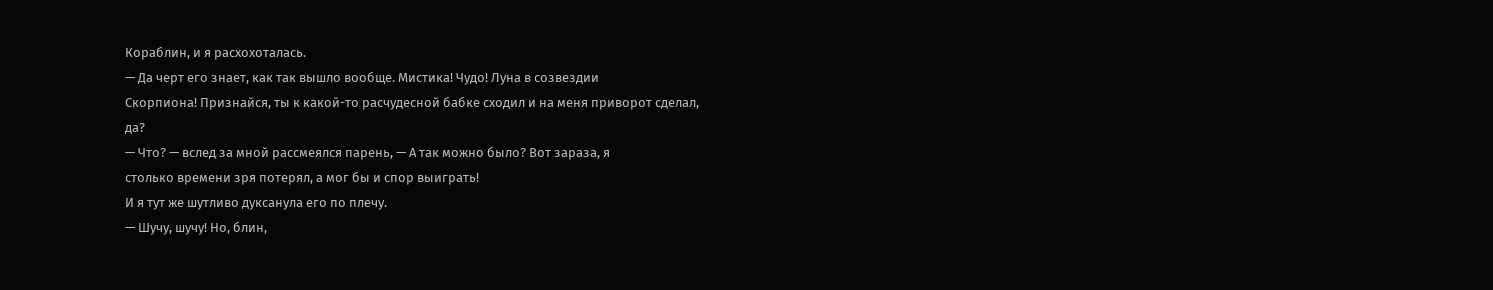Кораблин, и я расхохоталась.
— Да черт его знает, как так вышло вообще. Мистика! Чудо! Луна в созвездии
Скорпиона! Признайся, ты к какой-то расчудесной бабке сходил и на меня приворот сделал,
да?
— Что? — вслед за мной рассмеялся парень, — А так можно было? Вот зараза, я
столько времени зря потерял, а мог бы и спор выиграть!
И я тут же шутливо дуксанула его по плечу.
— Шучу, шучу! Но, блин,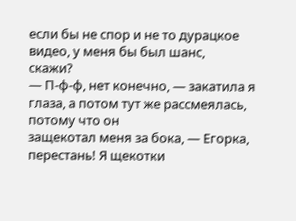если бы не спор и не то дурацкое видео, у меня бы был шанс,
скажи?
— П-ф-ф, нет конечно, — закатила я глаза, а потом тут же рассмеялась, потому что он
защекотал меня за бока, — Егорка, перестань! Я щекотки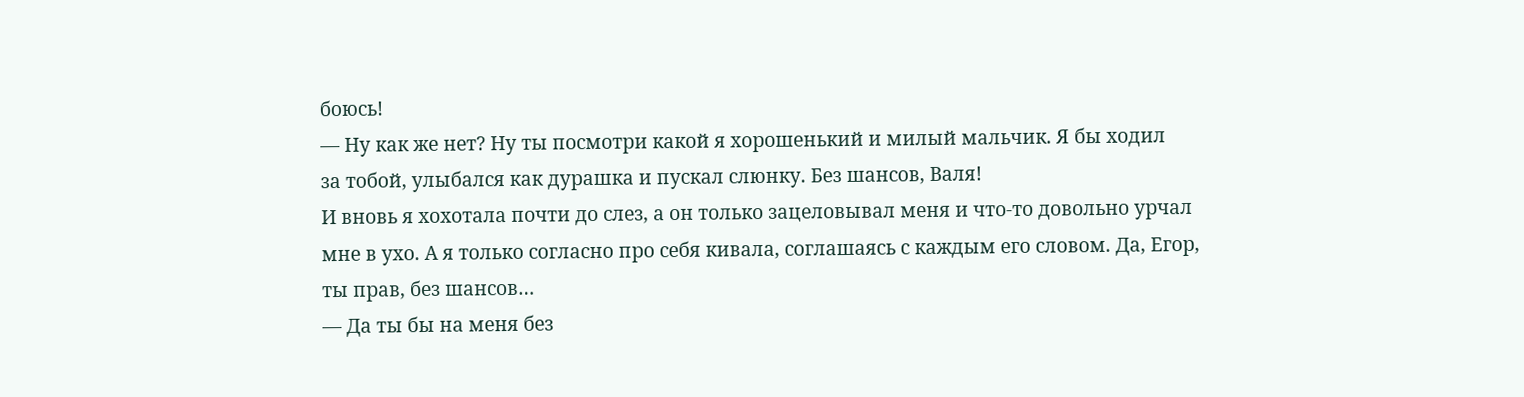боюсь!
— Ну как же нет? Ну ты посмотри какой я хорошенький и милый мальчик. Я бы ходил
за тобой, улыбался как дурашка и пускал слюнку. Без шансов, Валя!
И вновь я хохотала почти до слез, а он только зацеловывал меня и что-то довольно урчал
мне в ухо. А я только согласно про себя кивала, соглашаясь с каждым его словом. Да, Егор,
ты прав, без шансов…
— Да ты бы на меня без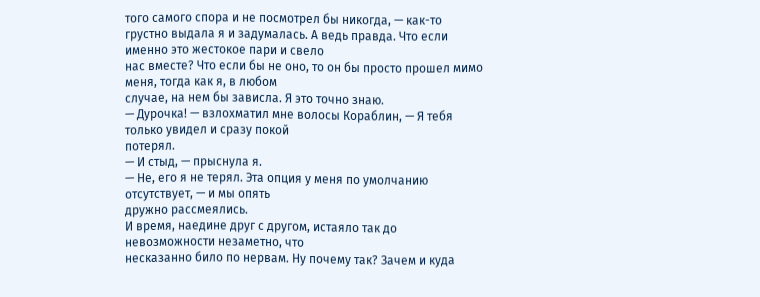того самого спора и не посмотрел бы никогда, — как-то
грустно выдала я и задумалась. А ведь правда. Что если именно это жестокое пари и свело
нас вместе? Что если бы не оно, то он бы просто прошел мимо меня, тогда как я, в любом
случае, на нем бы зависла. Я это точно знаю.
— Дурочка! — взлохматил мне волосы Кораблин, — Я тебя только увидел и сразу покой
потерял.
— И стыд, — прыснула я.
— Не, его я не терял. Эта опция у меня по умолчанию отсутствует, — и мы опять
дружно рассмеялись.
И время, наедине друг с другом, истаяло так до невозможности незаметно, что
несказанно било по нервам. Ну почему так? Зачем и куда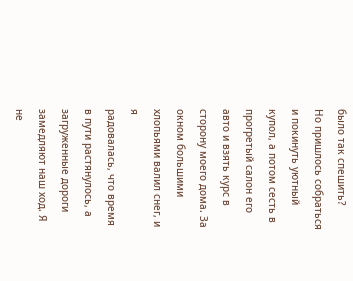было так спешить?
Но пришлось собраться и покинуть уютный купол, а потом сесть в прогретый салон его
авто и взять курс в сторону моего дома. За окном большими хлопьями валил снег, и я
радовалась, что время в пути растянулось, а загруженные дороги замедляют наш ход. Я не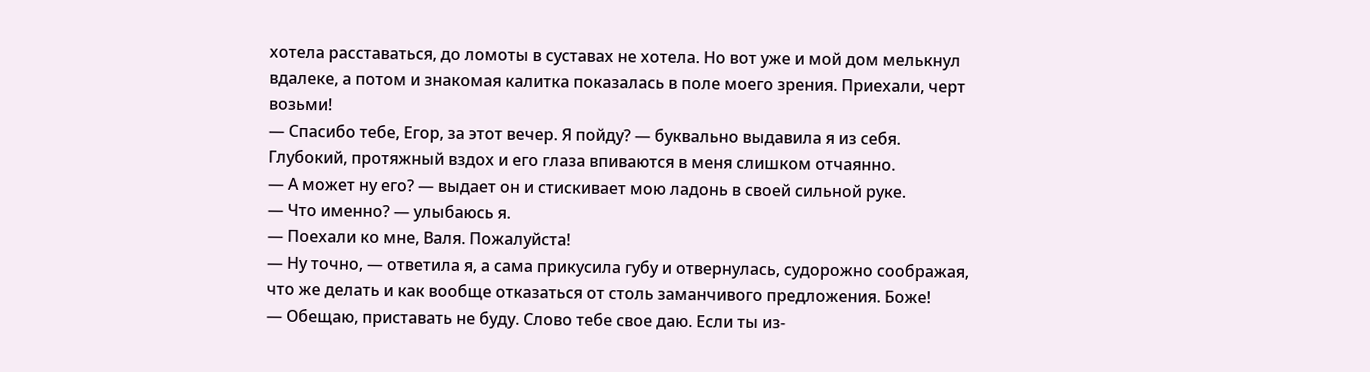хотела расставаться, до ломоты в суставах не хотела. Но вот уже и мой дом мелькнул
вдалеке, а потом и знакомая калитка показалась в поле моего зрения. Приехали, черт
возьми!
— Спасибо тебе, Егор, за этот вечер. Я пойду? — буквально выдавила я из себя.
Глубокий, протяжный вздох и его глаза впиваются в меня слишком отчаянно.
— А может ну его? — выдает он и стискивает мою ладонь в своей сильной руке.
— Что именно? — улыбаюсь я.
— Поехали ко мне, Валя. Пожалуйста!
— Ну точно, — ответила я, а сама прикусила губу и отвернулась, судорожно соображая,
что же делать и как вообще отказаться от столь заманчивого предложения. Боже!
— Обещаю, приставать не буду. Слово тебе свое даю. Если ты из-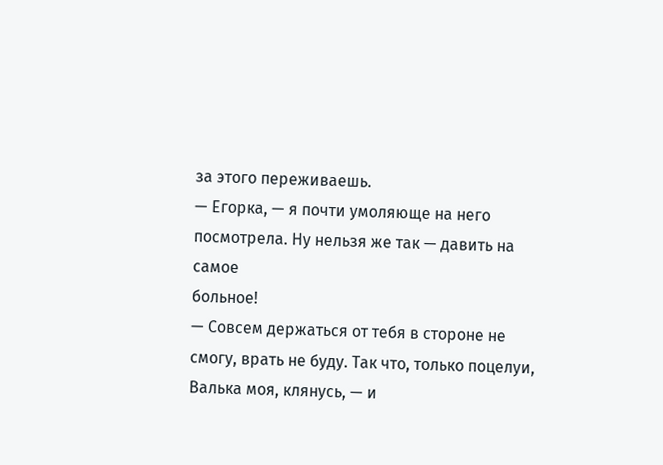за этого переживаешь.
— Егорка, — я почти умоляюще на него посмотрела. Ну нельзя же так — давить на самое
больное!
— Совсем держаться от тебя в стороне не смогу, врать не буду. Так что, только поцелуи,
Валька моя, клянусь, — и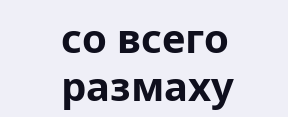со всего размаху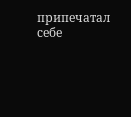припечатал себе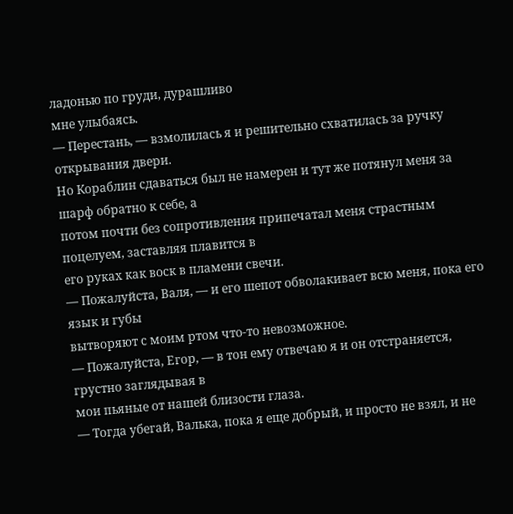ладонью по груди, дурашливо
мне улыбаясь.
— Перестань, — взмолилась я и решительно схватилась за ручку открывания двери.
Но Кораблин сдаваться был не намерен и тут же потянул меня за шарф обратно к себе, а
потом почти без сопротивления припечатал меня страстным поцелуем, заставляя плавится в
его руках как воск в пламени свечи.
— Пожалуйста, Валя, — и его шепот обволакивает всю меня, пока его язык и губы
вытворяют с моим ртом что-то невозможное.
— Пожалуйста, Егор, — в тон ему отвечаю я и он отстраняется, грустно заглядывая в
мои пьяные от нашей близости глаза.
— Тогда убегай, Валька, пока я еще добрый, и просто не взял, и не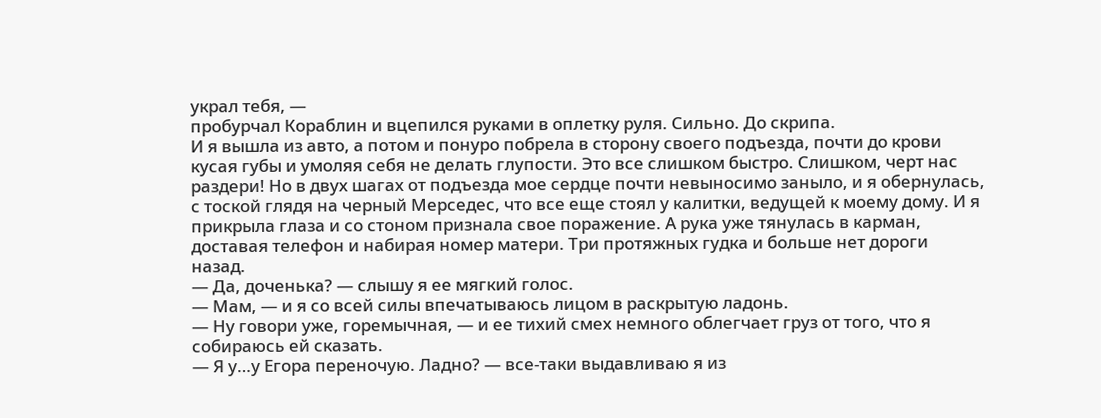украл тебя, —
пробурчал Кораблин и вцепился руками в оплетку руля. Сильно. До скрипа.
И я вышла из авто, а потом и понуро побрела в сторону своего подъезда, почти до крови
кусая губы и умоляя себя не делать глупости. Это все слишком быстро. Слишком, черт нас
раздери! Но в двух шагах от подъезда мое сердце почти невыносимо заныло, и я обернулась,
с тоской глядя на черный Мерседес, что все еще стоял у калитки, ведущей к моему дому. И я
прикрыла глаза и со стоном признала свое поражение. А рука уже тянулась в карман,
доставая телефон и набирая номер матери. Три протяжных гудка и больше нет дороги назад.
— Да, доченька? — слышу я ее мягкий голос.
— Мам, — и я со всей силы впечатываюсь лицом в раскрытую ладонь.
— Ну говори уже, горемычная, — и ее тихий смех немного облегчает груз от того, что я
собираюсь ей сказать.
— Я у…у Егора переночую. Ладно? — все-таки выдавливаю я из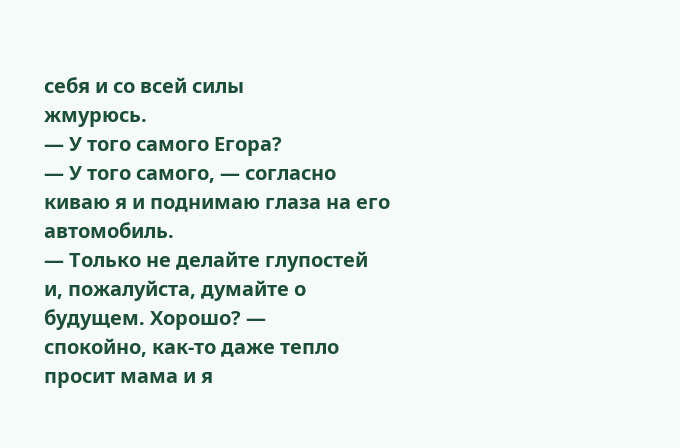себя и со всей силы
жмурюсь.
— У того самого Егора?
— У того самого, — согласно киваю я и поднимаю глаза на его автомобиль.
— Только не делайте глупостей и, пожалуйста, думайте о будущем. Хорошо? —
спокойно, как-то даже тепло просит мама и я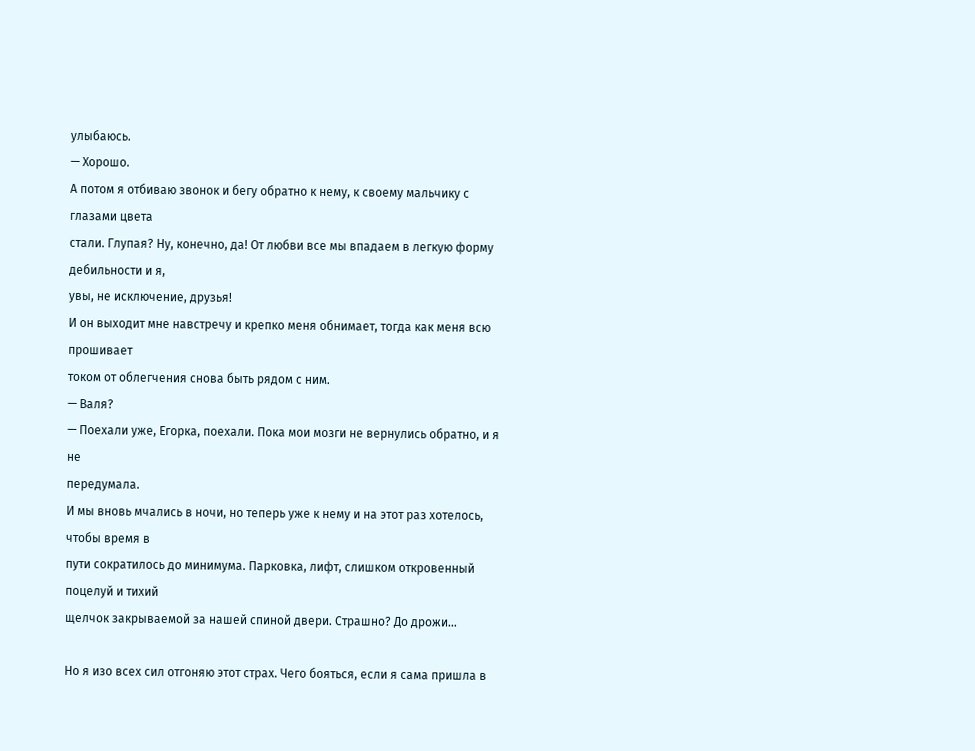улыбаюсь.
— Хорошо.
А потом я отбиваю звонок и бегу обратно к нему, к своему мальчику с глазами цвета
стали. Глупая? Ну, конечно, да! От любви все мы впадаем в легкую форму дебильности и я,
увы, не исключение, друзья!
И он выходит мне навстречу и крепко меня обнимает, тогда как меня всю прошивает
током от облегчения снова быть рядом с ним.
— Валя?
— Поехали уже, Егорка, поехали. Пока мои мозги не вернулись обратно, и я не
передумала.
И мы вновь мчались в ночи, но теперь уже к нему и на этот раз хотелось, чтобы время в
пути сократилось до минимума. Парковка, лифт, слишком откровенный поцелуй и тихий
щелчок закрываемой за нашей спиной двери. Страшно? До дрожи…

Но я изо всех сил отгоняю этот страх. Чего бояться, если я сама пришла в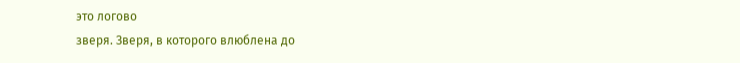это логово
зверя. Зверя, в которого влюблена до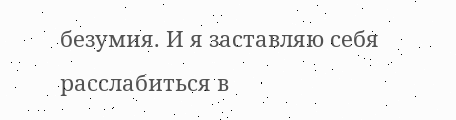безумия. И я заставляю себя расслабиться в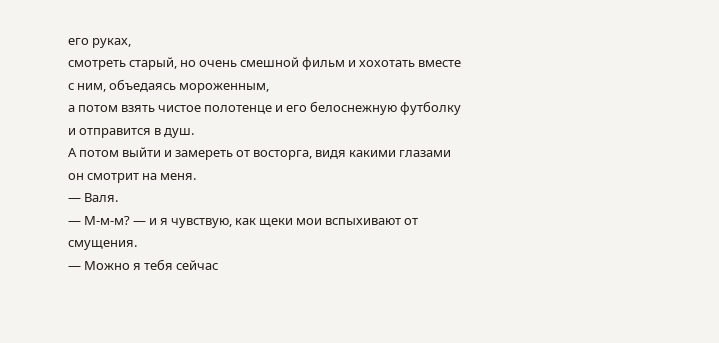его руках,
смотреть старый, но очень смешной фильм и хохотать вместе с ним, объедаясь мороженным,
а потом взять чистое полотенце и его белоснежную футболку и отправится в душ.
А потом выйти и замереть от восторга, видя какими глазами он смотрит на меня.
— Валя.
— М-м-м? — и я чувствую, как щеки мои вспыхивают от смущения.
— Можно я тебя сейчас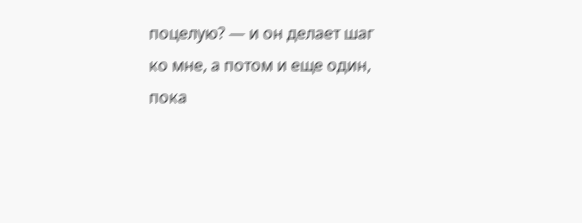поцелую? — и он делает шаг ко мне, а потом и еще один, пока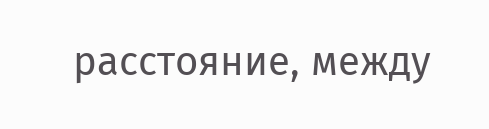расстояние, между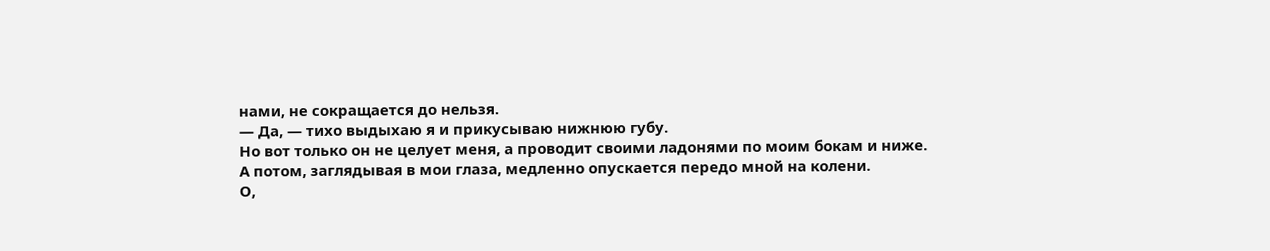нами, не сокращается до нельзя.
— Да, — тихо выдыхаю я и прикусываю нижнюю губу.
Но вот только он не целует меня, а проводит своими ладонями по моим бокам и ниже.
А потом, заглядывая в мои глаза, медленно опускается передо мной на колени.
О,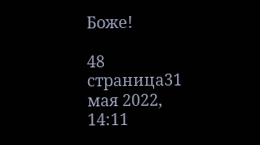Боже!

48 страница31 мая 2022, 14:11